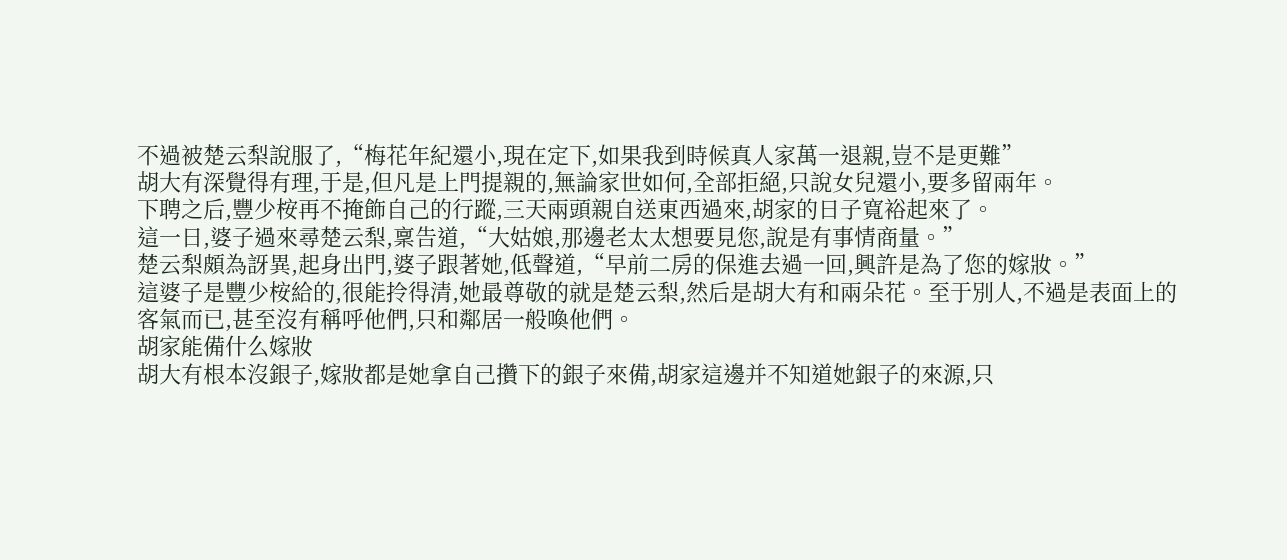不過被楚云梨說服了,“梅花年紀還小,現在定下,如果我到時候真人家萬一退親,豈不是更難”
胡大有深覺得有理,于是,但凡是上門提親的,無論家世如何,全部拒絕,只說女兒還小,要多留兩年。
下聘之后,豐少桉再不掩飾自己的行蹤,三天兩頭親自送東西過來,胡家的日子寬裕起來了。
這一日,婆子過來尋楚云梨,稟告道,“大姑娘,那邊老太太想要見您,說是有事情商量。”
楚云梨頗為訝異,起身出門,婆子跟著她,低聲道,“早前二房的保進去過一回,興許是為了您的嫁妝。”
這婆子是豐少桉給的,很能拎得清,她最尊敬的就是楚云梨,然后是胡大有和兩朵花。至于別人,不過是表面上的客氣而已,甚至沒有稱呼他們,只和鄰居一般喚他們。
胡家能備什么嫁妝
胡大有根本沒銀子,嫁妝都是她拿自己攢下的銀子來備,胡家這邊并不知道她銀子的來源,只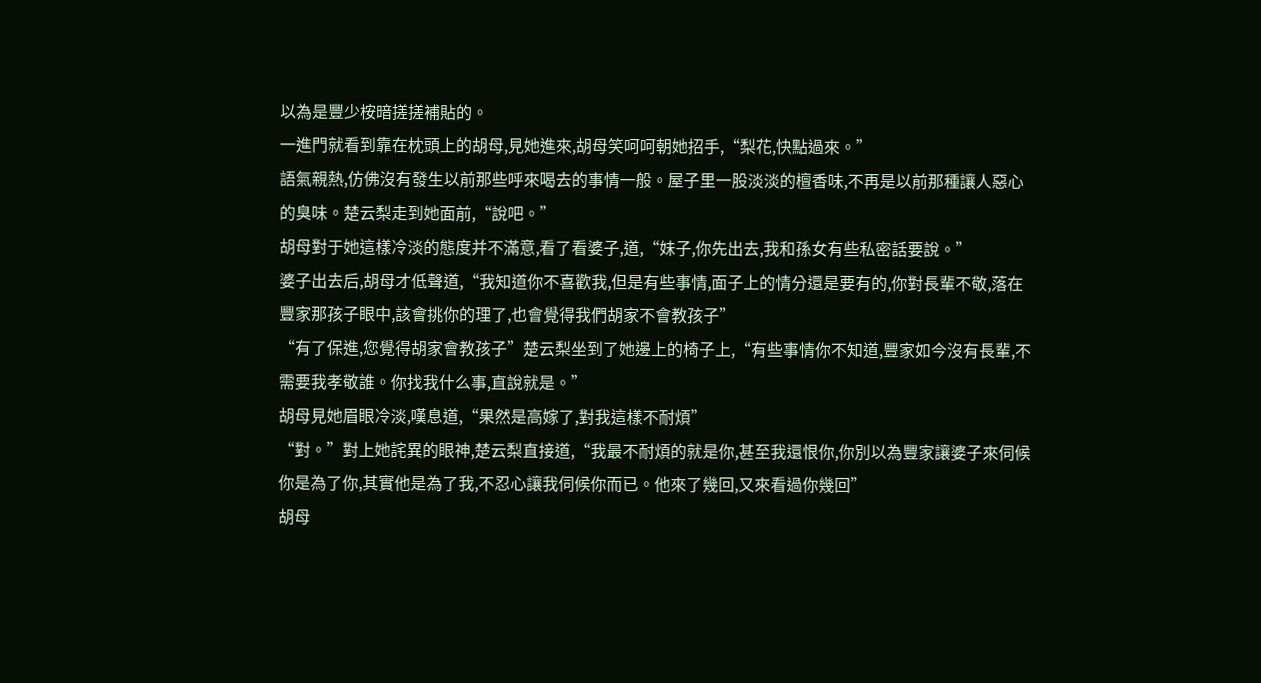以為是豐少桉暗搓搓補貼的。
一進門就看到靠在枕頭上的胡母,見她進來,胡母笑呵呵朝她招手,“梨花,快點過來。”
語氣親熱,仿佛沒有發生以前那些呼來喝去的事情一般。屋子里一股淡淡的檀香味,不再是以前那種讓人惡心的臭味。楚云梨走到她面前,“說吧。”
胡母對于她這樣冷淡的態度并不滿意,看了看婆子,道,“妹子,你先出去,我和孫女有些私密話要說。”
婆子出去后,胡母才低聲道,“我知道你不喜歡我,但是有些事情,面子上的情分還是要有的,你對長輩不敬,落在豐家那孩子眼中,該會挑你的理了,也會覺得我們胡家不會教孩子”
“有了保進,您覺得胡家會教孩子”楚云梨坐到了她邊上的椅子上,“有些事情你不知道,豐家如今沒有長輩,不需要我孝敬誰。你找我什么事,直說就是。”
胡母見她眉眼冷淡,嘆息道,“果然是高嫁了,對我這樣不耐煩”
“對。”對上她詫異的眼神,楚云梨直接道,“我最不耐煩的就是你,甚至我還恨你,你別以為豐家讓婆子來伺候你是為了你,其實他是為了我,不忍心讓我伺候你而已。他來了幾回,又來看過你幾回”
胡母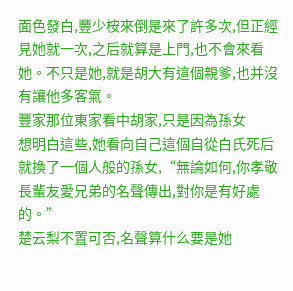面色發白,豐少桉來倒是來了許多次,但正經見她就一次,之后就算是上門,也不會來看她。不只是她,就是胡大有這個親爹,也并沒有讓他多客氣。
豐家那位東家看中胡家,只是因為孫女
想明白這些,她看向自己這個自從白氏死后就換了一個人般的孫女,“無論如何,你孝敬長輩友愛兄弟的名聲傳出,對你是有好處的。”
楚云梨不置可否,名聲算什么要是她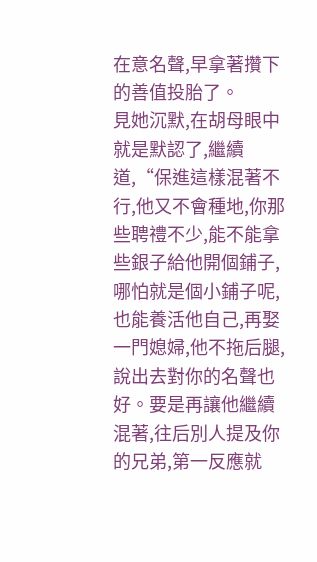在意名聲,早拿著攢下的善值投胎了。
見她沉默,在胡母眼中就是默認了,繼續道,“保進這樣混著不行,他又不會種地,你那些聘禮不少,能不能拿些銀子給他開個鋪子,哪怕就是個小鋪子呢,也能養活他自己,再娶一門媳婦,他不拖后腿,說出去對你的名聲也好。要是再讓他繼續混著,往后別人提及你的兄弟,第一反應就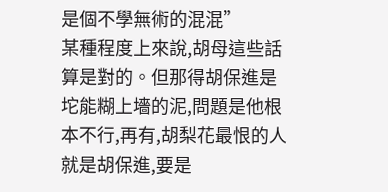是個不學無術的混混”
某種程度上來說,胡母這些話算是對的。但那得胡保進是坨能糊上墻的泥,問題是他根本不行,再有,胡梨花最恨的人就是胡保進,要是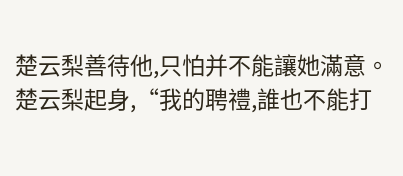楚云梨善待他,只怕并不能讓她滿意。
楚云梨起身,“我的聘禮,誰也不能打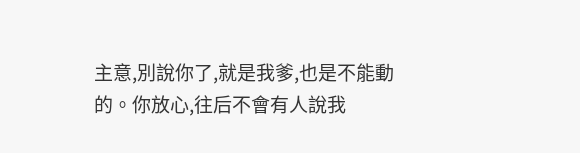主意,別說你了,就是我爹,也是不能動的。你放心,往后不會有人說我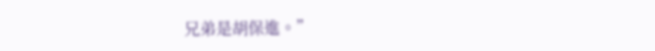兄弟是胡保進。”